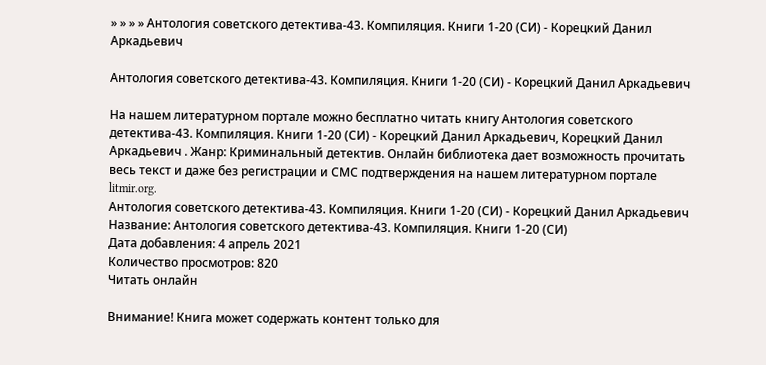» » » » Антология советского детектива-43. Компиляция. Книги 1-20 (СИ) - Корецкий Данил Аркадьевич

Антология советского детектива-43. Компиляция. Книги 1-20 (СИ) - Корецкий Данил Аркадьевич

На нашем литературном портале можно бесплатно читать книгу Антология советского детектива-43. Компиляция. Книги 1-20 (СИ) - Корецкий Данил Аркадьевич, Корецкий Данил Аркадьевич . Жанр: Криминальный детектив. Онлайн библиотека дает возможность прочитать весь текст и даже без регистрации и СМС подтверждения на нашем литературном портале litmir.org.
Антология советского детектива-43. Компиляция. Книги 1-20 (СИ) - Корецкий Данил Аркадьевич
Название: Антология советского детектива-43. Компиляция. Книги 1-20 (СИ)
Дата добавления: 4 апрель 2021
Количество просмотров: 820
Читать онлайн

Внимание! Книга может содержать контент только для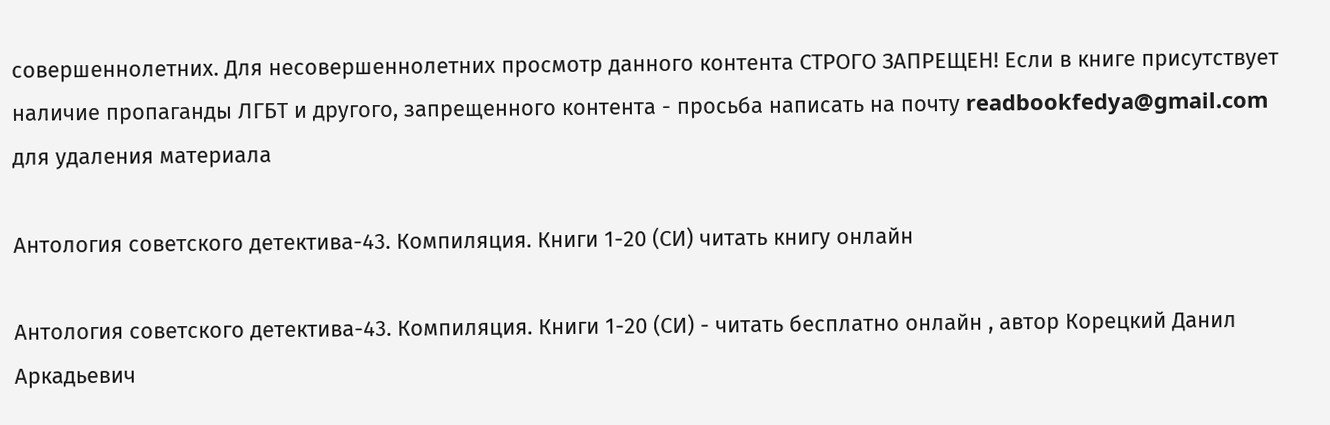совершеннолетних. Для несовершеннолетних просмотр данного контента СТРОГО ЗАПРЕЩЕН! Если в книге присутствует наличие пропаганды ЛГБТ и другого, запрещенного контента - просьба написать на почту readbookfedya@gmail.com для удаления материала

Антология советского детектива-43. Компиляция. Книги 1-20 (СИ) читать книгу онлайн

Антология советского детектива-43. Компиляция. Книги 1-20 (СИ) - читать бесплатно онлайн , автор Корецкий Данил Аркадьевич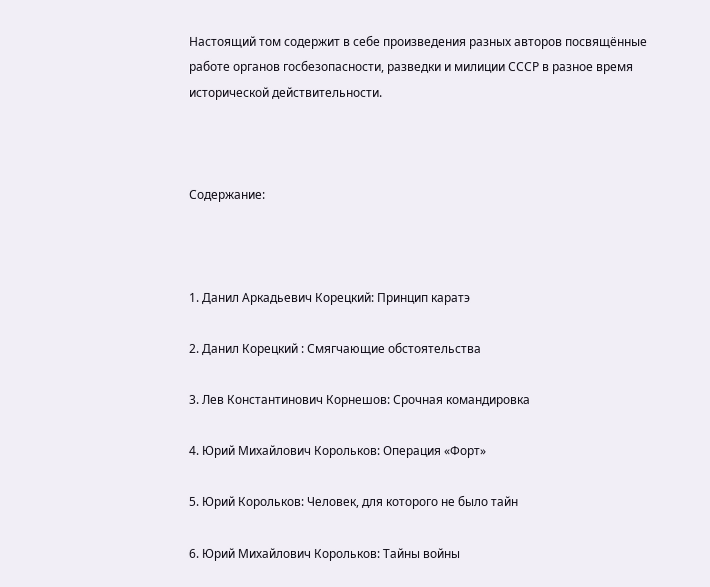Настоящий том содержит в себе произведения разных авторов посвящённые работе органов госбезопасности, разведки и милиции СССР в разное время исторической действительности.



Содержание:



1. Данил Аркадьевич Корецкий: Принцип каратэ

2. Данил Корецкий : Смягчающие обстоятельства

3. Лев Константинович Корнешов: Срочная командировка

4. Юрий Михайлович Корольков: Операция «Форт»

5. Юрий Корольков: Человек, для которого не было тайн

6. Юрий Михайлович Корольков: Тайны войны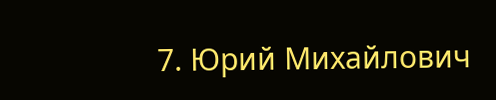7. Юрий Михайлович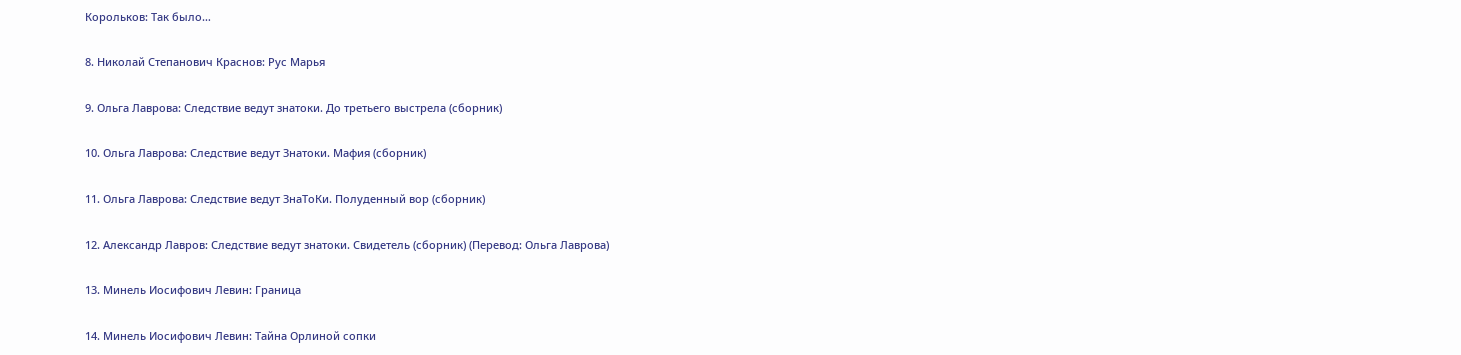Корольков: Так было…

8. Николай Степанович Краснов: Рус Марья

9. Ольга Лаврова: Следствие ведут знатоки. До третьего выстрела (сборник)

10. Ольга Лаврова: Следствие ведут Знатоки. Мафия (сборник)

11. Ольга Лаврова: Следствие ведут ЗнаТоКи. Полуденный вор (сборник)

12. Александр Лавров: Следствие ведут знатоки. Свидетель (сборник) (Перевод: Ольга Лаврова)

13. Минель Иосифович Левин: Граница

14. Минель Иосифович Левин: Тайна Орлиной сопки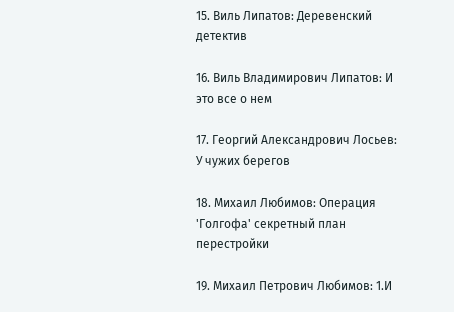15. Виль Липатов: Деревенский детектив

16. Виль Владимирович Липатов: И это все о нем

17. Георгий Александрович Лосьев: У чужих берегов

18. Михаил Любимов: Операция 'Голгофа' секретный план перестройки

19. Михаил Петрович Любимов: 1.И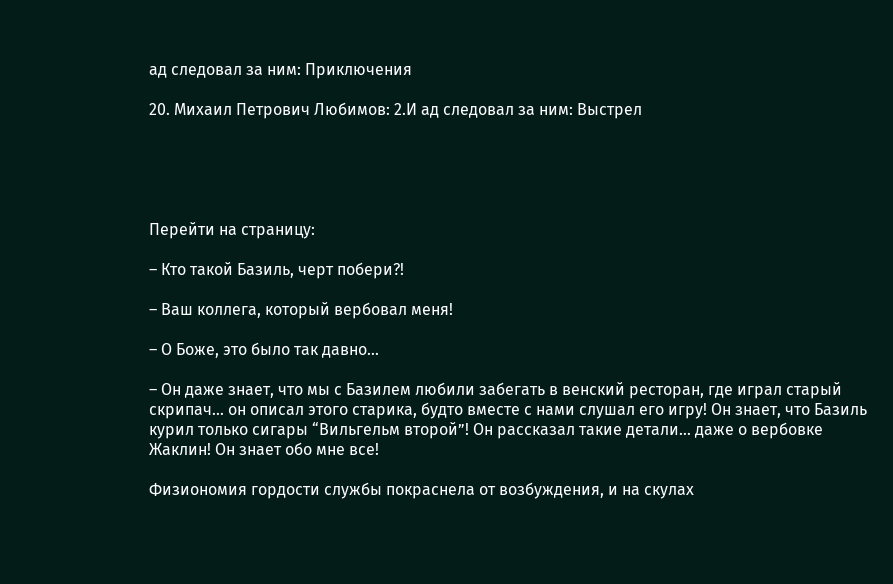ад следовал за ним: Приключения

20. Михаил Петрович Любимов: 2.И ад следовал за ним: Выстрел





Перейти на страницу:

– Кто такой Базиль, черт побери?!

– Ваш коллега, который вербовал меня!

– О Боже, это было так давно…

– Он даже знает, что мы с Базилем любили забегать в венский ресторан, где играл старый скрипач… он описал этого старика, будто вместе с нами слушал его игру! Он знает, что Базиль курил только сигары “Вильгельм второй”! Он рассказал такие детали… даже о вербовке Жаклин! Он знает обо мне все!

Физиономия гордости службы покраснела от возбуждения, и на скулах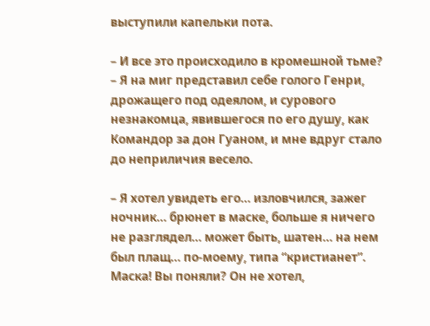выступили капельки пота.

– И все это происходило в кромешной тьме? – Я на миг представил себе голого Генри, дрожащего под одеялом, и сурового незнакомца, явившегося по его душу, как Командор за дон Гуаном, и мне вдруг стало до неприличия весело.

– Я хотел увидеть его… изловчился, зажег ночник… брюнет в маске, больше я ничего не разглядел… может быть, шатен… на нем был плащ… по-моему, типа “кристианет”. Маска! Вы поняли? Он не хотел,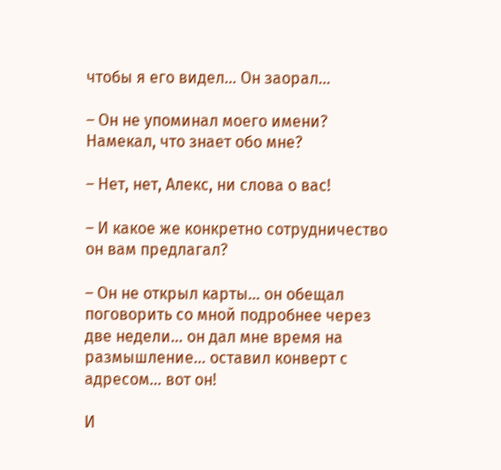чтобы я его видел… Он заорал…

– Он не упоминал моего имени? Намекал, что знает обо мне?

– Нет, нет, Алекс, ни слова о вас!

– И какое же конкретно сотрудничество он вам предлагал?

– Он не открыл карты… он обещал поговорить со мной подробнее через две недели… он дал мне время на размышление… оставил конверт с адресом… вот он!

И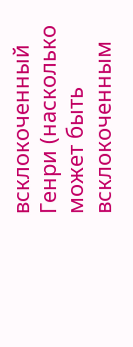всклокоченный Генри (насколько может быть всклокоченным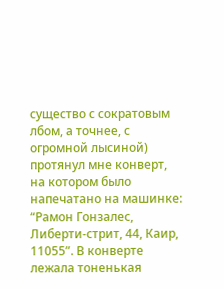существо с сократовым лбом, а точнее, с огромной лысиной) протянул мне конверт, на котором было напечатано на машинке: “Рамон Гонзалес, Либерти-стрит, 44, Каир, 11055”. В конверте лежала тоненькая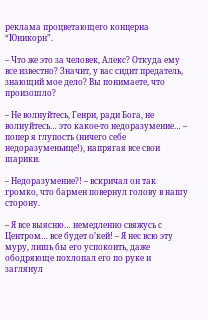реклама процветающего концерна “Юникорн”.

– Что же это за человек, Алекс? Откуда ему все известно? Значит, у вас сидит предатель, знающий мое дело? Вы понимаете, что произошло?

– Не волнуйтесь, Генри, ради Бога, не волнуйтесь… это какое-то недоразумение… – попер я глупость (ничего себе недоразуменьице!), напрягая все свои шарики.

– Недоразумение?! – вскричал он так громко, что бармен повернул голову в нашу сторону.

– Я все выясню… немедленно свяжусь с Центром… все будет о’кей! – Я нес всю эту муру, лишь бы его успокоить, даже ободряюще похлопал его по руке и заглянул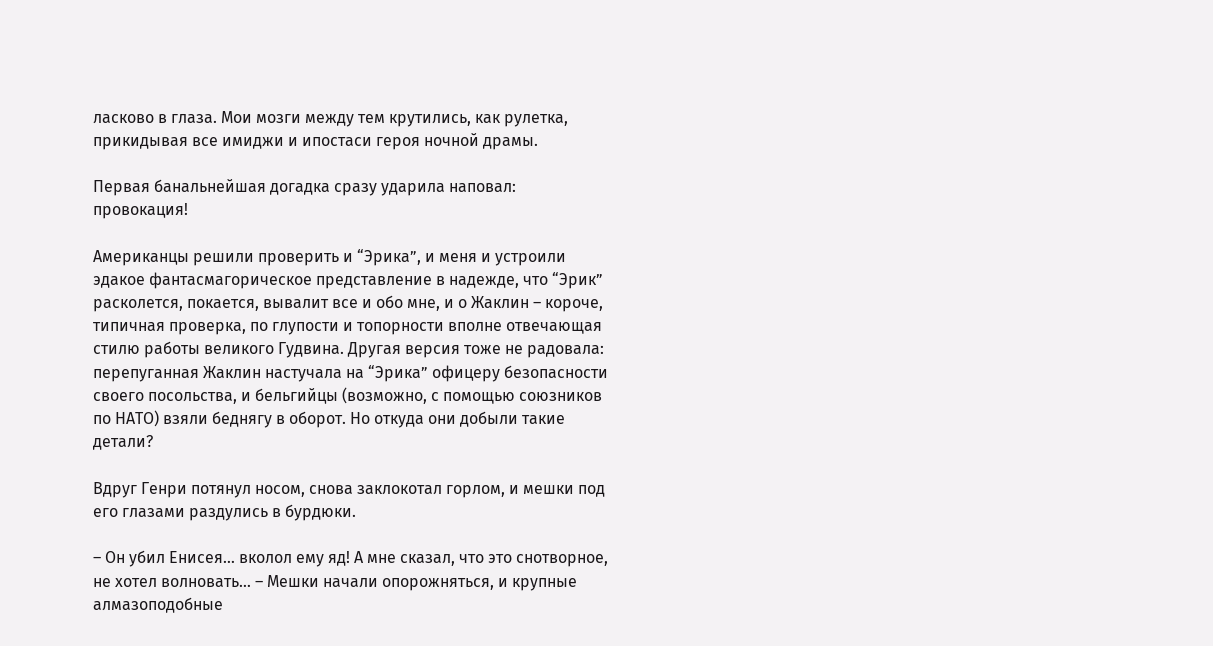ласково в глаза. Мои мозги между тем крутились, как рулетка, прикидывая все имиджи и ипостаси героя ночной драмы.

Первая банальнейшая догадка сразу ударила наповал: провокация!

Американцы решили проверить и “Эрика”, и меня и устроили эдакое фантасмагорическое представление в надежде, что “Эрик” расколется, покается, вывалит все и обо мне, и о Жаклин – короче, типичная проверка, по глупости и топорности вполне отвечающая стилю работы великого Гудвина. Другая версия тоже не радовала: перепуганная Жаклин настучала на “Эрика” офицеру безопасности своего посольства, и бельгийцы (возможно, с помощью союзников по НАТО) взяли беднягу в оборот. Но откуда они добыли такие детали?

Вдруг Генри потянул носом, снова заклокотал горлом, и мешки под его глазами раздулись в бурдюки.

– Он убил Енисея… вколол ему яд! А мне сказал, что это снотворное, не хотел волновать… – Мешки начали опорожняться, и крупные алмазоподобные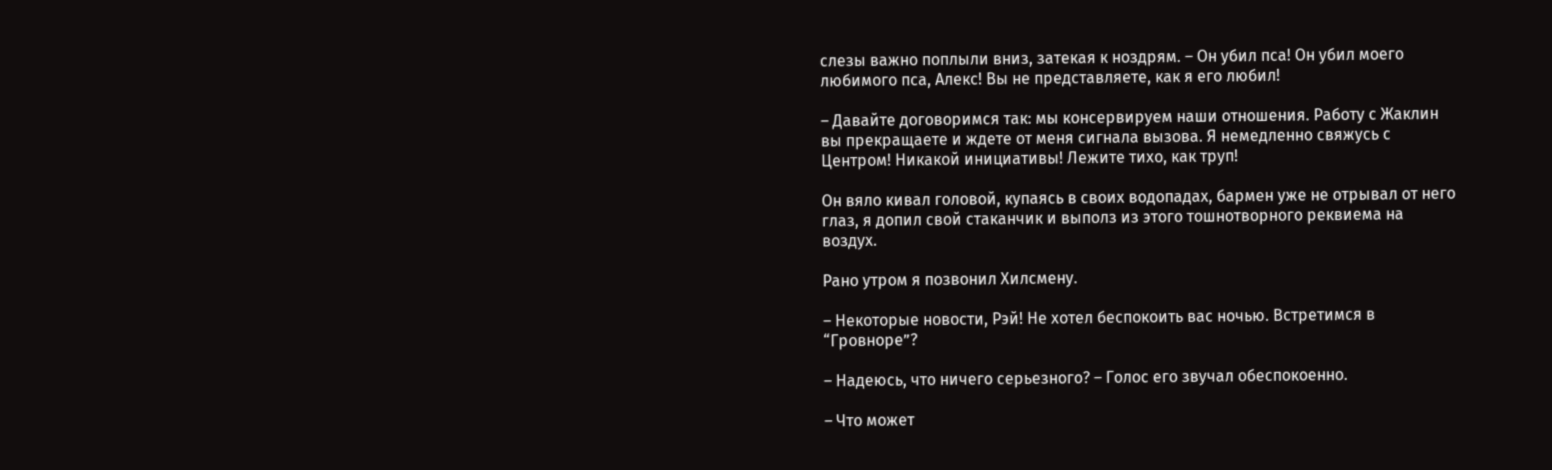слезы важно поплыли вниз, затекая к ноздрям. – Он убил пса! Он убил моего любимого пса, Алекс! Вы не представляете, как я его любил!

– Давайте договоримся так: мы консервируем наши отношения. Работу с Жаклин вы прекращаете и ждете от меня сигнала вызова. Я немедленно свяжусь с Центром! Никакой инициативы! Лежите тихо, как труп!

Он вяло кивал головой, купаясь в своих водопадах, бармен уже не отрывал от него глаз, я допил свой стаканчик и выполз из этого тошнотворного реквиема на воздух.

Рано утром я позвонил Хилсмену.

– Некоторые новости, Рэй! Не хотел беспокоить вас ночью. Встретимся в “Гровноре”?

– Надеюсь, что ничего серьезного? – Голос его звучал обеспокоенно.

– Что может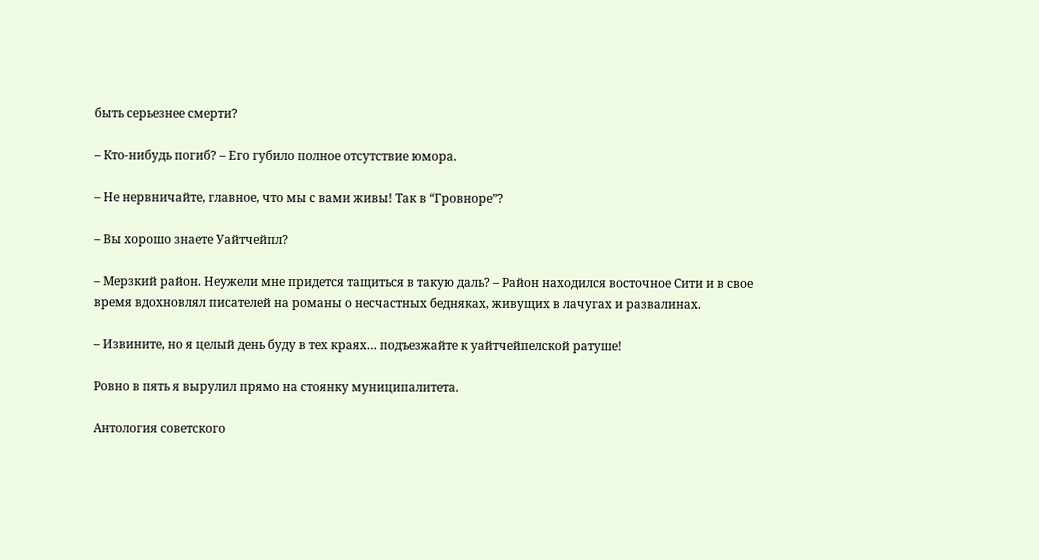быть серьезнее смерти?

– Кто-нибудь погиб? – Его губило полное отсутствие юмора.

– Не нервничайте, главное, что мы с вами живы! Так в “Гровноре”?

– Вы хорошо знаете Уайтчейпл?

– Мерзкий район. Неужели мне придется тащиться в такую даль? – Район находился восточное Сити и в свое время вдохновлял писателей на романы о несчастных бедняках, живущих в лачугах и развалинах.

– Извините, но я целый день буду в тех краях… подъезжайте к уайтчейпелской ратуше!

Ровно в пять я вырулил прямо на стоянку муниципалитета.

Антология советского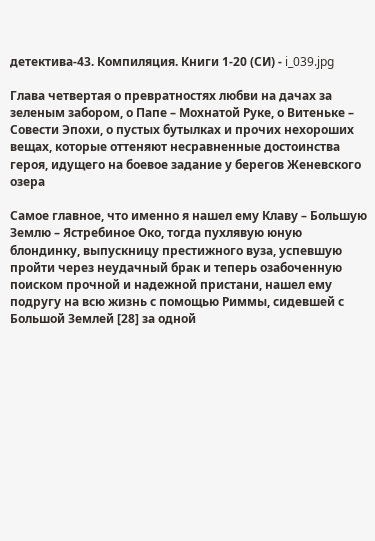детектива-43. Компиляция. Книги 1-20 (СИ) - i_039.jpg

Глава четвертая о превратностях любви на дачах за зеленым забором, о Папе – Мохнатой Руке, о Витеньке – Совести Эпохи, о пустых бутылках и прочих нехороших вещах, которые оттеняют несравненные достоинства героя, идущего на боевое задание у берегов Женевского озера

Самое главное, что именно я нашел ему Клаву – Большую Землю – Ястребиное Око, тогда пухлявую юную блондинку, выпускницу престижного вуза, успевшую пройти через неудачный брак и теперь озабоченную поиском прочной и надежной пристани, нашел ему подругу на всю жизнь с помощью Риммы, сидевшей с Большой Землей [28] за одной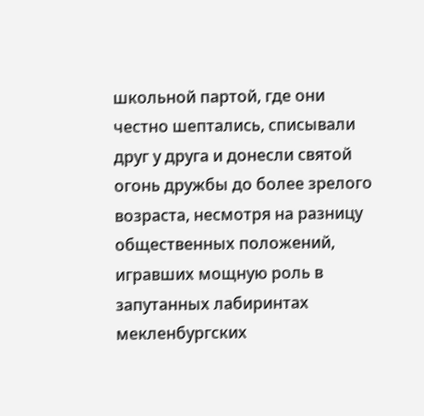школьной партой, где они честно шептались, списывали друг у друга и донесли святой огонь дружбы до более зрелого возраста, несмотря на разницу общественных положений, игравших мощную роль в запутанных лабиринтах мекленбургских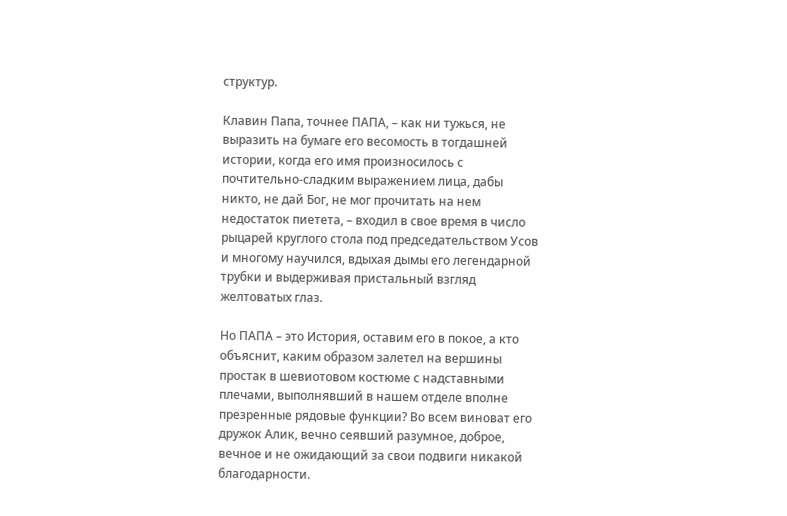структур.

Клавин Папа, точнее ПАПА, – как ни тужься, не выразить на бумаге его весомость в тогдашней истории, когда его имя произносилось с почтительно-сладким выражением лица, дабы никто, не дай Бог, не мог прочитать на нем недостаток пиетета, – входил в свое время в число рыцарей круглого стола под председательством Усов и многому научился, вдыхая дымы его легендарной трубки и выдерживая пристальный взгляд желтоватых глаз.

Но ПАПА – это История, оставим его в покое, а кто объяснит, каким образом залетел на вершины простак в шевиотовом костюме с надставными плечами, выполнявший в нашем отделе вполне презренные рядовые функции? Во всем виноват его дружок Алик, вечно сеявший разумное, доброе, вечное и не ожидающий за свои подвиги никакой благодарности.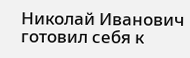Николай Иванович готовил себя к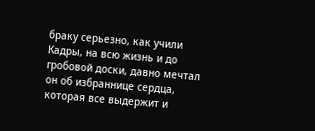браку серьезно, как учили Кадры, на всю жизнь и до гробовой доски, давно мечтал он об избраннице сердца, которая все выдержит и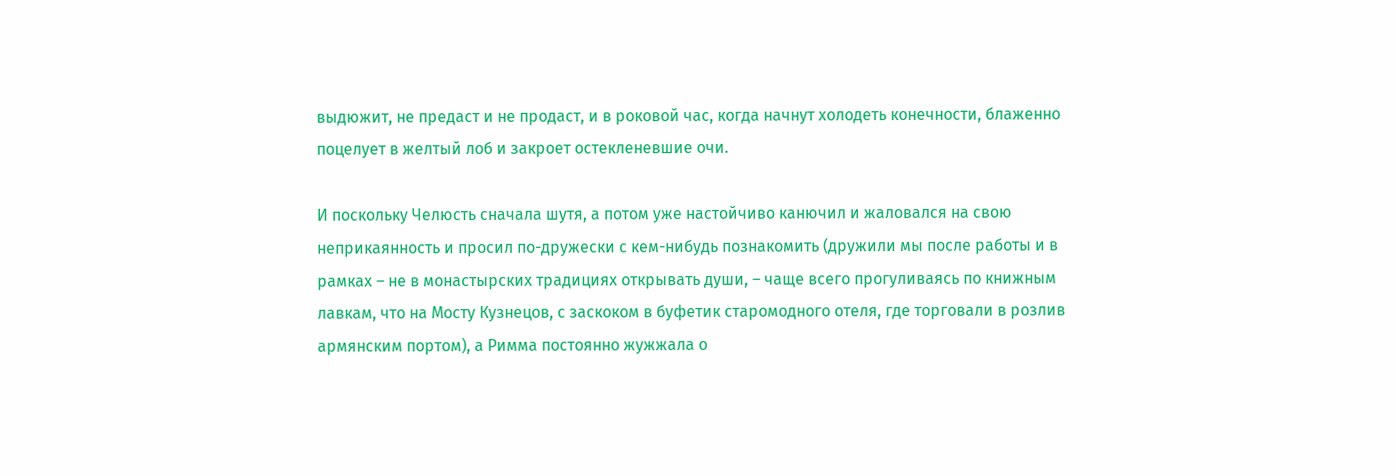выдюжит, не предаст и не продаст, и в роковой час, когда начнут холодеть конечности, блаженно поцелует в желтый лоб и закроет остекленевшие очи.

И поскольку Челюсть сначала шутя, а потом уже настойчиво канючил и жаловался на свою неприкаянность и просил по-дружески с кем-нибудь познакомить (дружили мы после работы и в рамках – не в монастырских традициях открывать души, – чаще всего прогуливаясь по книжным лавкам, что на Мосту Кузнецов, с заскоком в буфетик старомодного отеля, где торговали в розлив армянским портом), а Римма постоянно жужжала о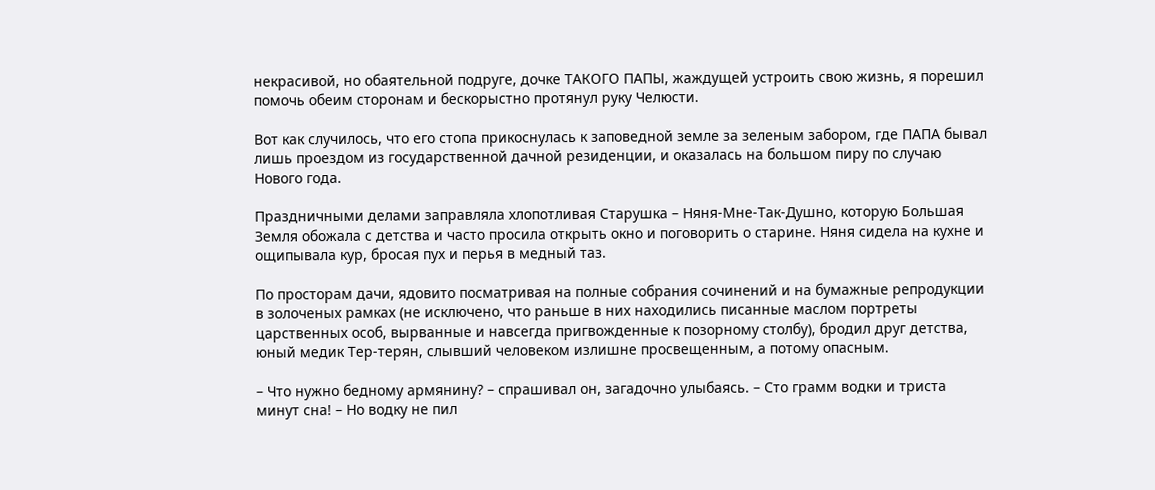некрасивой, но обаятельной подруге, дочке ТАКОГО ПАПЫ, жаждущей устроить свою жизнь, я порешил помочь обеим сторонам и бескорыстно протянул руку Челюсти.

Вот как случилось, что его стопа прикоснулась к заповедной земле за зеленым забором, где ПАПА бывал лишь проездом из государственной дачной резиденции, и оказалась на большом пиру по случаю Нового года.

Праздничными делами заправляла хлопотливая Старушка – Няня-Мне-Так-Душно, которую Большая Земля обожала с детства и часто просила открыть окно и поговорить о старине. Няня сидела на кухне и ощипывала кур, бросая пух и перья в медный таз.

По просторам дачи, ядовито посматривая на полные собрания сочинений и на бумажные репродукции в золоченых рамках (не исключено, что раньше в них находились писанные маслом портреты царственных особ, вырванные и навсегда пригвожденные к позорному столбу), бродил друг детства, юный медик Тер-терян, слывший человеком излишне просвещенным, а потому опасным.

– Что нужно бедному армянину? – спрашивал он, загадочно улыбаясь. – Сто грамм водки и триста минут сна! – Но водку не пил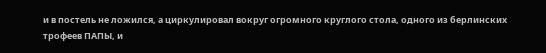и в постель не ложился, а циркулировал вокруг огромного круглого стола, одного из берлинских трофеев ПАПЫ, и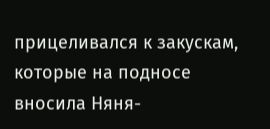прицеливался к закускам, которые на подносе вносила Няня-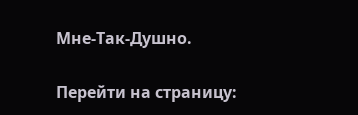Мне-Так-Душно.

Перейти на страницу: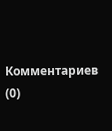Комментариев (0)